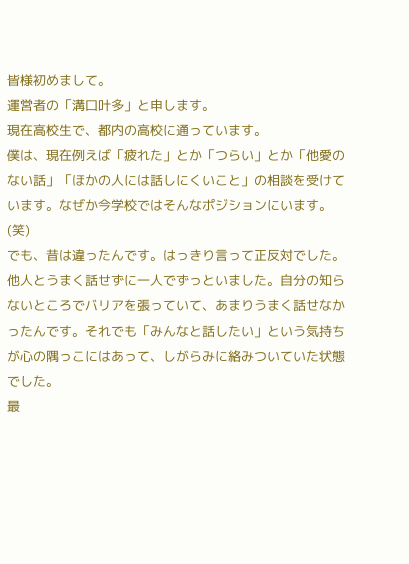皆様初めまして。
運営者の「溝口叶多」と申します。
現在高校生で、都内の高校に通っています。
僕は、現在例えば「疲れた」とか「つらい」とか「他愛のない話」「ほかの人には話しにくいこと」の相談を受けています。なぜか今学校ではそんなポジションにいます。(笑)
でも、昔は違ったんです。はっきり言って正反対でした。他人とうまく話せずに一人でずっといました。自分の知らないところでバリアを張っていて、あまりうまく話せなかったんです。それでも「みんなと話したい」という気持ちが心の隅っこにはあって、しがらみに絡みついていた状態でした。
最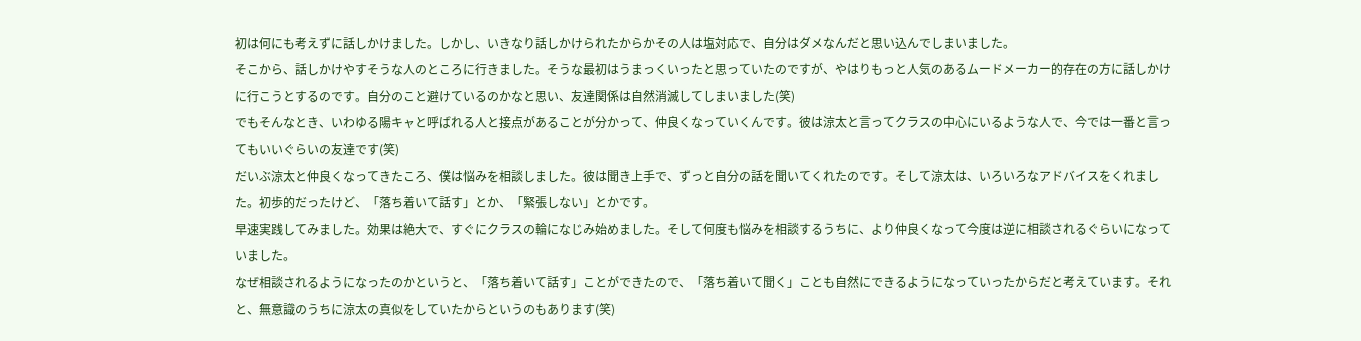初は何にも考えずに話しかけました。しかし、いきなり話しかけられたからかその人は塩対応で、自分はダメなんだと思い込んでしまいました。
そこから、話しかけやすそうな人のところに行きました。そうな最初はうまっくいったと思っていたのですが、やはりもっと人気のあるムードメーカー的存在の方に話しかけに行こうとするのです。自分のこと避けているのかなと思い、友達関係は自然消滅してしまいました(笑)
でもそんなとき、いわゆる陽キャと呼ばれる人と接点があることが分かって、仲良くなっていくんです。彼は涼太と言ってクラスの中心にいるような人で、今では一番と言ってもいいぐらいの友達です(笑)
だいぶ涼太と仲良くなってきたころ、僕は悩みを相談しました。彼は聞き上手で、ずっと自分の話を聞いてくれたのです。そして涼太は、いろいろなアドバイスをくれました。初歩的だったけど、「落ち着いて話す」とか、「緊張しない」とかです。
早速実践してみました。効果は絶大で、すぐにクラスの輪になじみ始めました。そして何度も悩みを相談するうちに、より仲良くなって今度は逆に相談されるぐらいになっていました。
なぜ相談されるようになったのかというと、「落ち着いて話す」ことができたので、「落ち着いて聞く」ことも自然にできるようになっていったからだと考えています。それと、無意識のうちに涼太の真似をしていたからというのもあります(笑)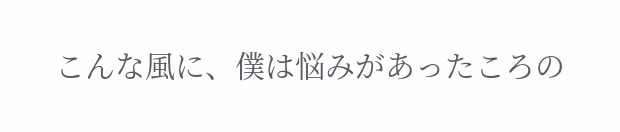こんな風に、僕は悩みがあったころの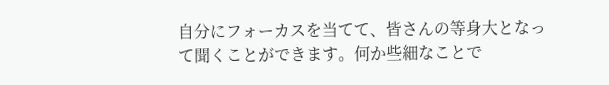自分にフォーカスを当てて、皆さんの等身大となって聞くことができます。何か些細なことで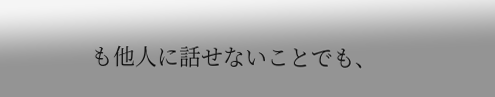も他人に話せないことでも、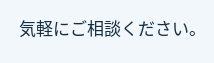気軽にご相談ください。